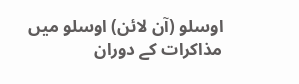اوسلو (آن لائن) اوسلو میں مذاکرات کے دوران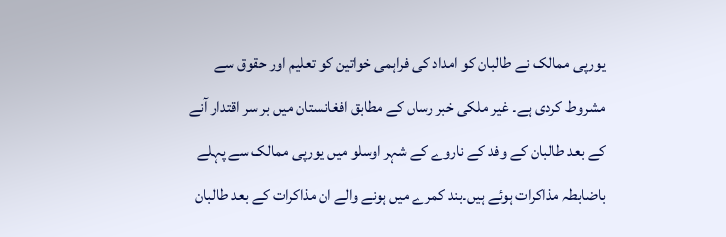یورپی ممالک نے طالبان کو امداد کی فراہمی خواتین کو تعلیم اور حقوق سے مشروط کردی ہے۔ غیر ملکی خبر رساں کے مطابق افغانستان میں بر سر اقتدار آنے کے بعد طالبان کے وفد کے ناروے کے شہر اوسلو میں یورپی ممالک سے پہلے باضابطہ مذاکرات ہوئے ہیں۔بند کمرے میں ہونے والے ان مذاکرات کے بعد طالبان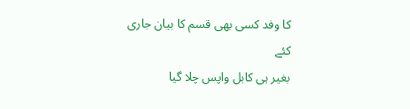کا وفد کسی بھی قسم کا بیان جاری کئے
بغیر ہی کابل واپس چلا گیا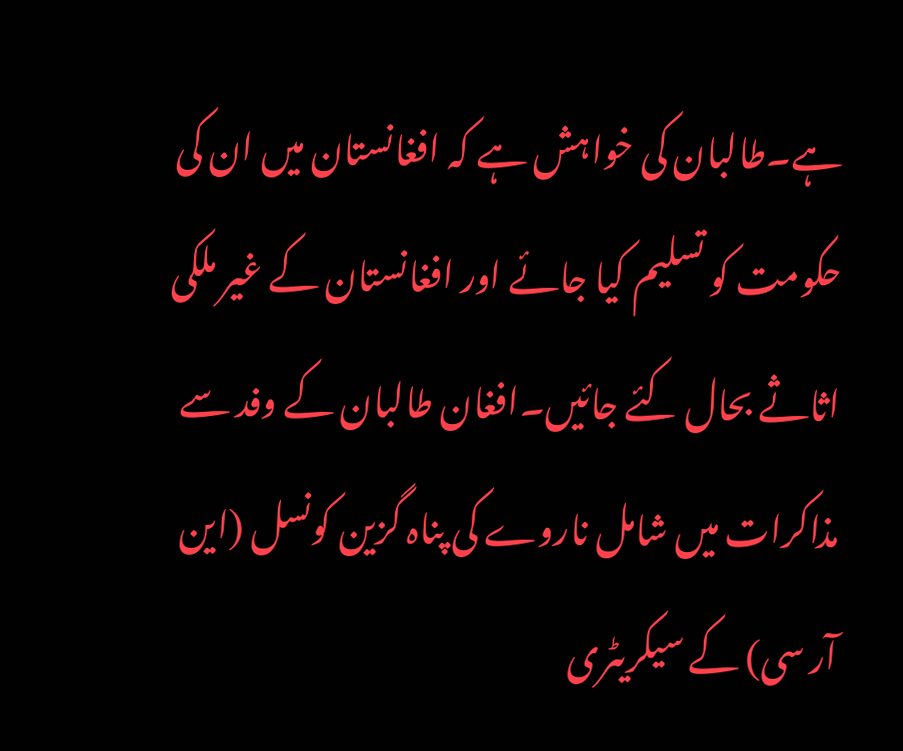ہے۔طالبان کی خواہش ہے کہ افغانستان میں ان کی حکومت کو تسلیم کیا جائے اور افغانستان کے غیر ملکی اثاثے بحال کئے جائیں۔افغان طالبان کے وفد سے مذاکرات میں شامل ناروے کی پناہ گزین کونسل (این آر سی) کے سیکریٹری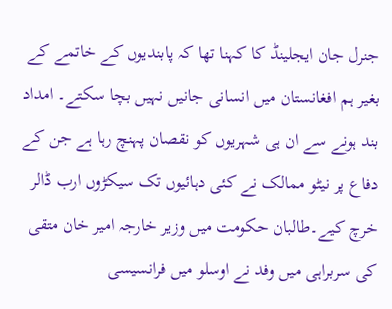جنرل جان ایجلینڈ کا کہنا تھا کہ پابندیوں کے خاتمے کے بغیر ہم افغانستان میں انسانی جانیں نہیں بچا سکتے۔ امداد بند ہونے سے ان ہی شہریوں کو نقصان پہنچ رہا ہے جن کے دفاع پر نیٹو ممالک نے کئی دہائیوں تک سیکڑوں ارب ڈالر خرچ کیے۔طالبان حکومت میں وزیر خارجہ امیر خان متقی کی سربراہی میں وفد نے اوسلو میں فرانسیسی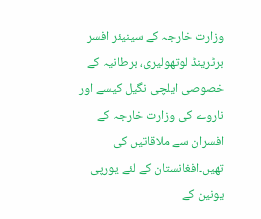وزارت خارجہ کے سینیئر افسر برٹرینڈ لوتھولیری، برطانیہ کے خصوصی ایلچی نگیل کیسے اور ناروے کی وزارت خارجہ کے افسران سے ملاقاتیں کی تھیں۔افغانستان کے لئے یورپی یونین کے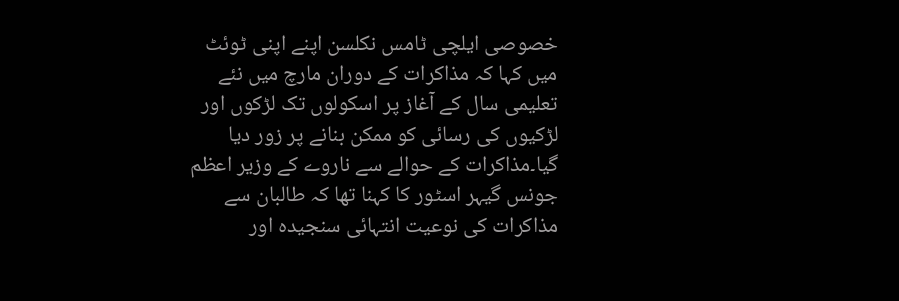خصوصی ایلچی ٹامس نکلسن اپنے اپنی ٹوئٹ میں کہا کہ مذاکرات کے دوران مارچ میں نئے تعلیمی سال کے آغاز پر اسکولوں تک لڑکوں اور لڑکیوں کی رسائی کو ممکن بنانے پر زور دیا گیا۔مذاکرات کے حوالے سے ناروے کے وزیر اعظم جونس گیہر اسٹور کا کہنا تھا کہ طالبان سے مذاکرات کی نوعیت انتہائی سنجیدہ اور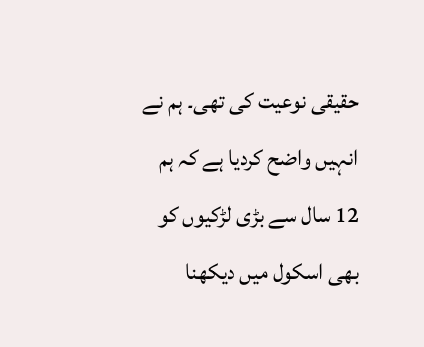حقیقی نوعیت کی تھی۔ ہم نے انہیں واضح کردیا ہے کہ ہم 12 سال سے بڑی لڑکیوں کو بھی اسکول میں دیکھنا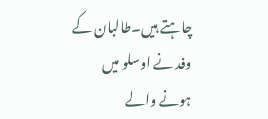چاہتے ہیں۔طالبان کے وفد نے اوسلو میں ہونے والے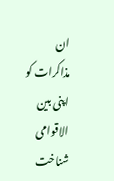ان مذاکرات کو اپنی بین الاقوامی شناخت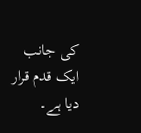کی جانب ایک قدم قرار دیا ہے۔